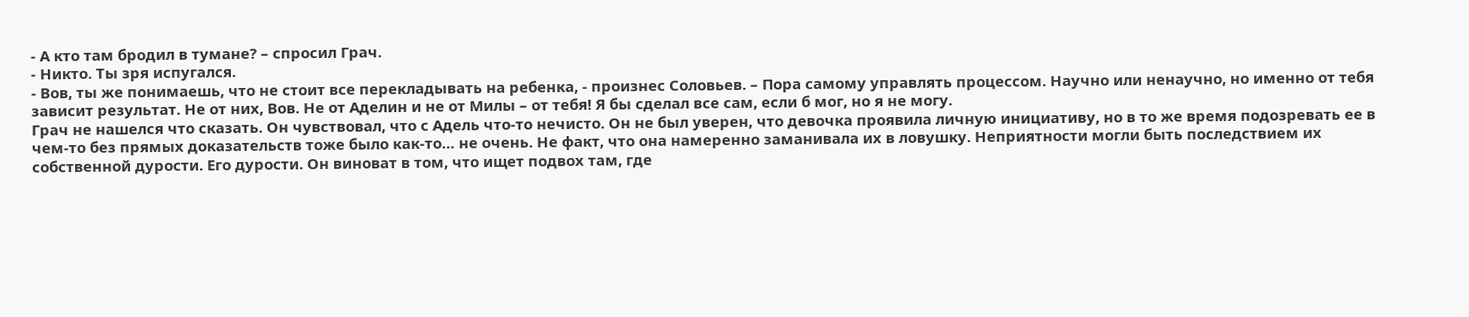- А кто там бродил в тумане? – спросил Грач.
- Никто. Ты зря испугался.
- Вов, ты же понимаешь, что не стоит все перекладывать на ребенка, - произнес Соловьев. – Пора самому управлять процессом. Научно или ненаучно, но именно от тебя зависит результат. Не от них, Вов. Не от Аделин и не от Милы – от тебя! Я бы сделал все сам, если б мог, но я не могу.
Грач не нашелся что сказать. Он чувствовал, что с Адель что-то нечисто. Он не был уверен, что девочка проявила личную инициативу, но в то же время подозревать ее в чем-то без прямых доказательств тоже было как-то… не очень. Не факт, что она намеренно заманивала их в ловушку. Неприятности могли быть последствием их собственной дурости. Его дурости. Он виноват в том, что ищет подвох там, где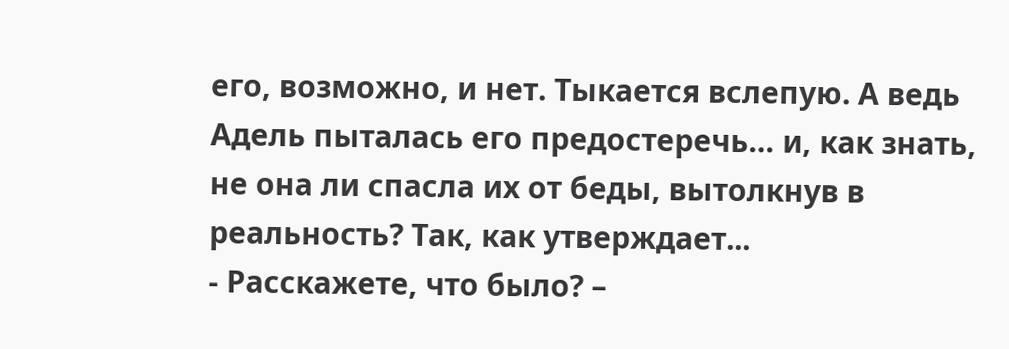его, возможно, и нет. Тыкается вслепую. А ведь Адель пыталась его предостеречь… и, как знать, не она ли спасла их от беды, вытолкнув в реальность? Так, как утверждает...
- Расскажете, что было? –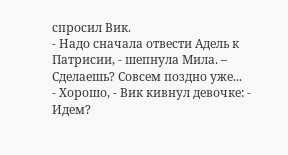спросил Вик.
- Надо сначала отвести Адель к Патрисии, - шепнула Мила. – Сделаешь? Совсем поздно уже...
- Хорошо, - Вик кивнул девочке: - Идем?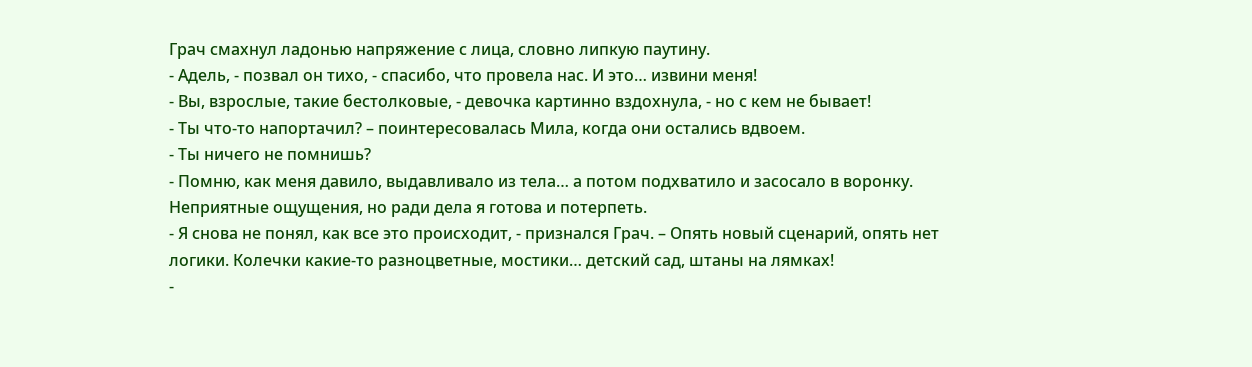Грач смахнул ладонью напряжение с лица, словно липкую паутину.
- Адель, - позвал он тихо, - спасибо, что провела нас. И это… извини меня!
- Вы, взрослые, такие бестолковые, - девочка картинно вздохнула, - но с кем не бывает!
- Ты что-то напортачил? – поинтересовалась Мила, когда они остались вдвоем.
- Ты ничего не помнишь?
- Помню, как меня давило, выдавливало из тела… а потом подхватило и засосало в воронку. Неприятные ощущения, но ради дела я готова и потерпеть.
- Я снова не понял, как все это происходит, - признался Грач. – Опять новый сценарий, опять нет логики. Колечки какие-то разноцветные, мостики… детский сад, штаны на лямках!
-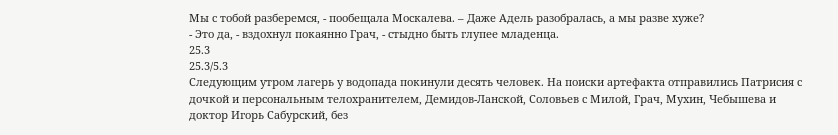Мы с тобой разберемся, - пообещала Москалева. – Даже Адель разобралась, а мы разве хуже?
- Это да, - вздохнул покаянно Грач, - стыдно быть глупее младенца.
25.3
25.3/5.3
Следующим утром лагерь у водопада покинули десять человек. На поиски артефакта отправились Патрисия с дочкой и персональным телохранителем, Демидов-Ланской, Соловьев с Милой, Грач, Мухин, Чебышева и доктор Игорь Сабурский, без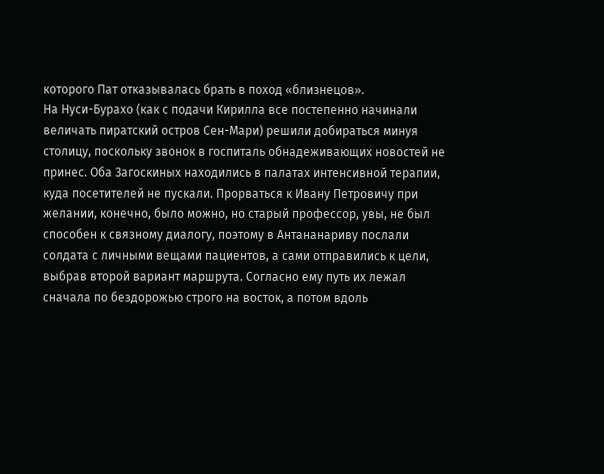которого Пат отказывалась брать в поход «близнецов».
На Нуси-Бурахо (как с подачи Кирилла все постепенно начинали величать пиратский остров Сен-Мари) решили добираться минуя столицу, поскольку звонок в госпиталь обнадеживающих новостей не принес. Оба Загоскиных находились в палатах интенсивной терапии, куда посетителей не пускали. Прорваться к Ивану Петровичу при желании, конечно, было можно, но старый профессор, увы, не был способен к связному диалогу, поэтому в Антананариву послали солдата с личными вещами пациентов, а сами отправились к цели, выбрав второй вариант маршрута. Согласно ему путь их лежал сначала по бездорожью строго на восток, а потом вдоль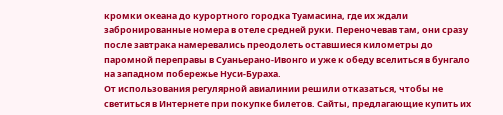кромки океана до курортного городка Туамасина, где их ждали забронированные номера в отеле средней руки. Переночевав там, они сразу после завтрака намеревались преодолеть оставшиеся километры до паромной переправы в Суаньерано-Ивонго и уже к обеду вселиться в бунгало на западном побережье Нуси-Бураха.
От использования регулярной авиалинии решили отказаться, чтобы не светиться в Интернете при покупке билетов. Сайты, предлагающие купить их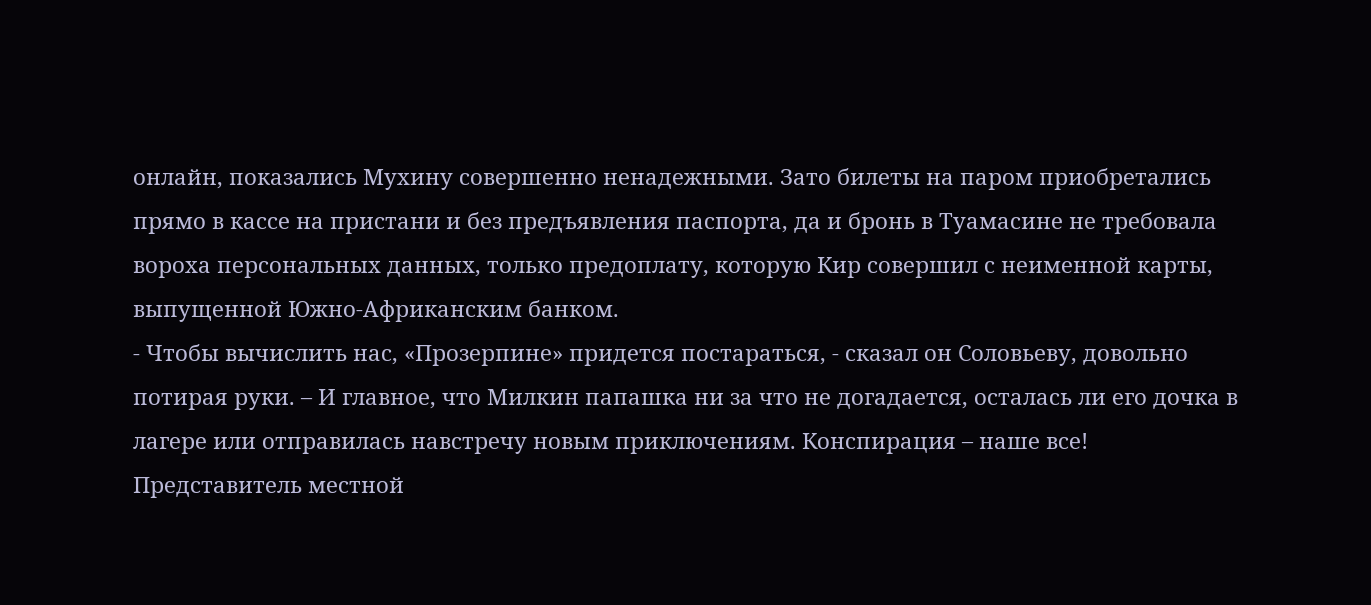онлайн, показались Мухину совершенно ненадежными. Зато билеты на паром приобретались прямо в кассе на пристани и без предъявления паспорта, да и бронь в Туамасине не требовала вороха персональных данных, только предоплату, которую Кир совершил с неименной карты, выпущенной Южно-Африканским банком.
- Чтобы вычислить нас, «Прозерпине» придется постараться, - сказал он Соловьеву, довольно потирая руки. – И главное, что Милкин папашка ни за что не догадается, осталась ли его дочка в лагере или отправилась навстречу новым приключениям. Конспирация – наше все!
Представитель местной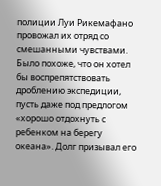полиции Луи Рикемафано провожал их отряд со смешанными чувствами. Было похоже, что он хотел бы воспрепятствовать дроблению экспедиции, пусть даже под предлогом «хорошо отдохнуть с ребенком на берегу океана». Долг призывал его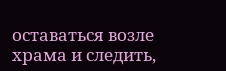оставаться возле храма и следить,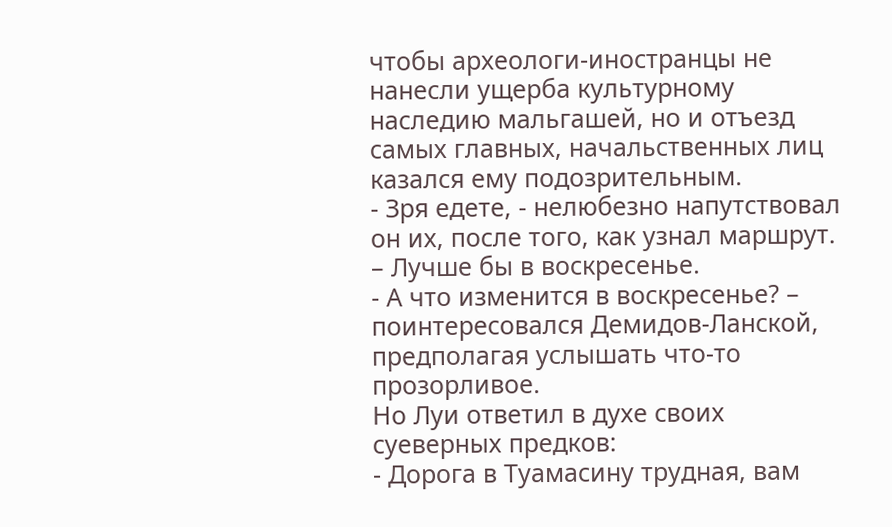чтобы археологи-иностранцы не нанесли ущерба культурному наследию мальгашей, но и отъезд самых главных, начальственных лиц казался ему подозрительным.
- Зря едете, - нелюбезно напутствовал он их, после того, как узнал маршрут. – Лучше бы в воскресенье.
- А что изменится в воскресенье? – поинтересовался Демидов-Ланской, предполагая услышать что-то прозорливое.
Но Луи ответил в духе своих суеверных предков:
- Дорога в Туамасину трудная, вам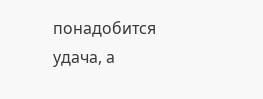понадобится удача, а